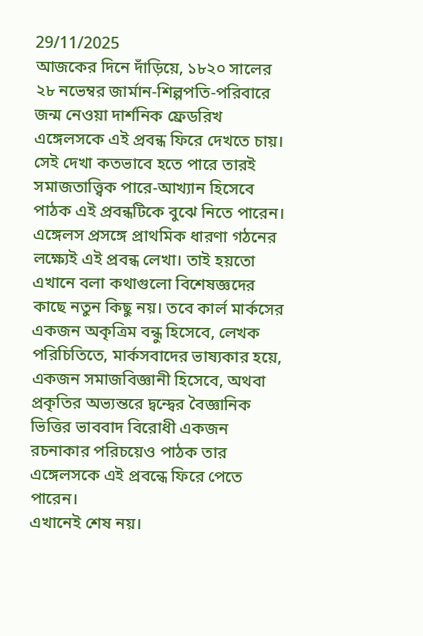29/11/2025
আজকের দিনে দাঁড়িয়ে, ১৮২০ সালের ২৮ নভেম্বর জার্মান-শিল্পপতি-পরিবারে জন্ম নেওয়া দার্শনিক ফ্রেডরিখ এঙ্গেলসকে এই প্রবন্ধ ফিরে দেখতে চায়। সেই দেখা কতভাবে হতে পারে তারই সমাজতাত্ত্বিক পারে-আখ্যান হিসেবে পাঠক এই প্রবন্ধটিকে বুঝে নিতে পারেন।
এঙ্গেলস প্রসঙ্গে প্রাথমিক ধারণা গঠনের লক্ষ্যেই এই প্রবন্ধ লেখা। তাই হয়তো এখানে বলা কথাগুলো বিশেষজ্ঞদের কাছে নতুন কিছু নয়। তবে কার্ল মার্কসের একজন অকৃত্রিম বন্ধু হিসেবে, লেখক পরিচিতিতে, মার্কসবাদের ভাষ্যকার হয়ে, একজন সমাজবিজ্ঞানী হিসেবে, অথবা প্রকৃতির অভ্যন্তরে দ্বন্দ্বের বৈজ্ঞানিক ভিত্তির ভাববাদ বিরোধী একজন রচনাকার পরিচয়েও পাঠক তার এঙ্গেলসকে এই প্রবন্ধে ফিরে পেতে পারেন।
এখানেই শেষ নয়।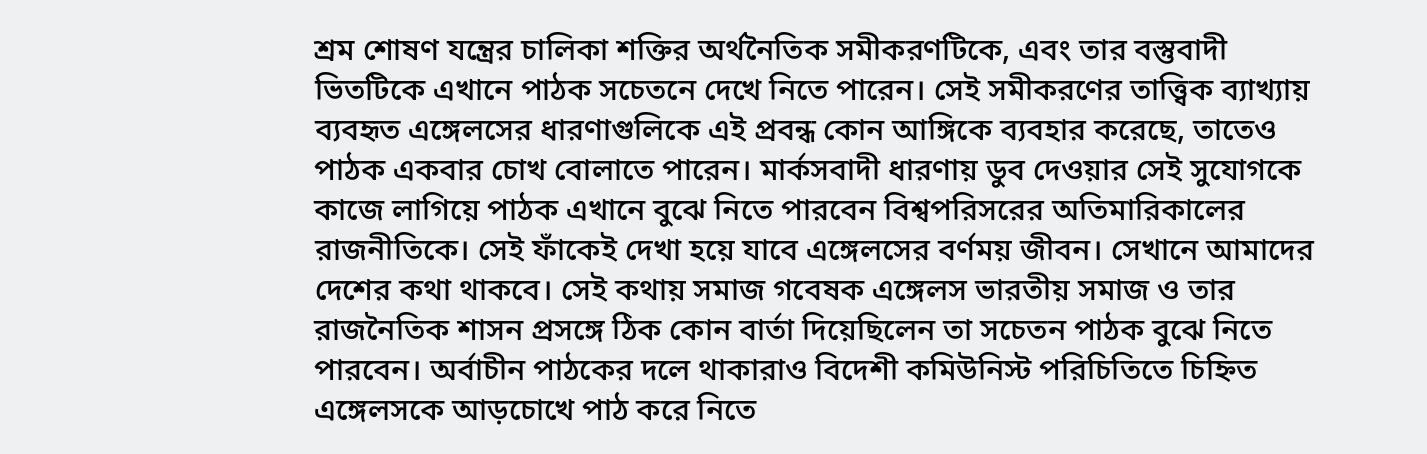শ্রম শোষণ যন্ত্রের চালিকা শক্তির অর্থনৈতিক সমীকরণটিকে, এবং তার বস্তুবাদী ভিতটিকে এখানে পাঠক সচেতনে দেখে নিতে পারেন। সেই সমীকরণের তাত্ত্বিক ব্যাখ্যায় ব্যবহৃত এঙ্গেলসের ধারণাগুলিকে এই প্রবন্ধ কোন আঙ্গিকে ব্যবহার করেছে, তাতেও পাঠক একবার চোখ বোলাতে পারেন। মার্কসবাদী ধারণায় ডুব দেওয়ার সেই সুযোগকে কাজে লাগিয়ে পাঠক এখানে বুঝে নিতে পারবেন বিশ্বপরিসরের অতিমারিকালের রাজনীতিকে। সেই ফাঁকেই দেখা হয়ে যাবে এঙ্গেলসের বর্ণময় জীবন। সেখানে আমাদের দেশের কথা থাকবে। সেই কথায় সমাজ গবেষক এঙ্গেলস ভারতীয় সমাজ ও তার রাজনৈতিক শাসন প্রসঙ্গে ঠিক কোন বার্তা দিয়েছিলেন তা সচেতন পাঠক বুঝে নিতে পারবেন। অর্বাচীন পাঠকের দলে থাকারাও বিদেশী কমিউনিস্ট পরিচিতিতে চিহ্নিত এঙ্গেলসকে আড়চোখে পাঠ করে নিতে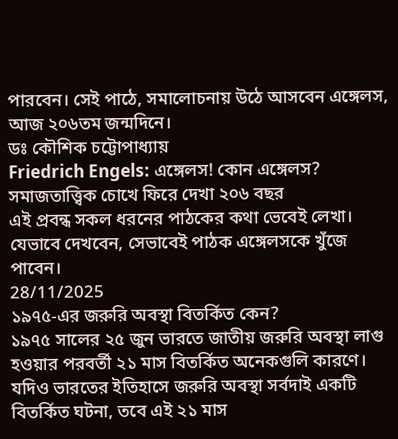পারবেন। সেই পাঠে, সমালোচনায় উঠে আসবেন এঙ্গেলস, আজ ২০৬তম জন্মদিনে।
ডঃ কৌশিক চট্টোপাধ্যায়
Friedrich Engels: এঙ্গেলস! কোন এঙ্গেলস? সমাজতাত্ত্বিক চোখে ফিরে দেখা ২০৬ বছর
এই প্রবন্ধ সকল ধরনের পাঠকের কথা ভেবেই লেখা। যেভাবে দেখবেন, সেভাবেই পাঠক এঙ্গেলসকে খুঁজে পাবেন।
28/11/2025
১৯৭৫-এর জরুরি অবস্থা বিতর্কিত কেন?
১৯৭৫ সালের ২৫ জুন ভারতে জাতীয় জরুরি অবস্থা লাগু হওয়ার পরবর্তী ২১ মাস বিতর্কিত অনেকগুলি কারণে। যদিও ভারতের ইতিহাসে জরুরি অবস্থা সর্বদাই একটি বিতর্কিত ঘটনা, তবে এই ২১ মাস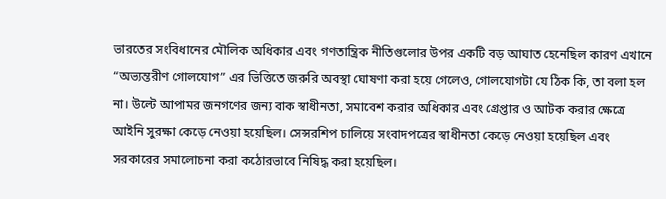ভারতের সংবিধানের মৌলিক অধিকার এবং গণতান্ত্রিক নীতিগুলোর উপর একটি বড় আঘাত হেনেছিল কারণ এখানে “অভ্যন্তরীণ গোলযোগ” এর ভিত্তিতে জরুরি অবস্থা ঘোষণা করা হয়ে গেলেও, গোলযোগটা যে ঠিক কি, তা বলা হল না। উল্টে আপামর জনগণের জন্য বাক স্বাধীনতা, সমাবেশ করার অধিকার এবং গ্রেপ্তার ও আটক করার ক্ষেত্রে আইনি সুরক্ষা কেড়ে নেওয়া হয়েছিল। সেন্সরশিপ চালিয়ে সংবাদপত্রের স্বাধীনতা কেড়ে নেওয়া হয়েছিল এবং সরকারের সমালোচনা করা কঠোরভাবে নিষিদ্ধ করা হয়েছিল।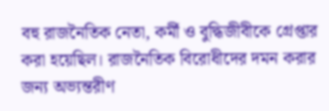বহু রাজনৈতিক নেতা, কর্মী ও বুদ্ধিজীবীকে গ্রেপ্তার করা হয়েছিল। রাজনৈতিক বিরোধীদের দমন করার জন্য অভ্যন্তরীণ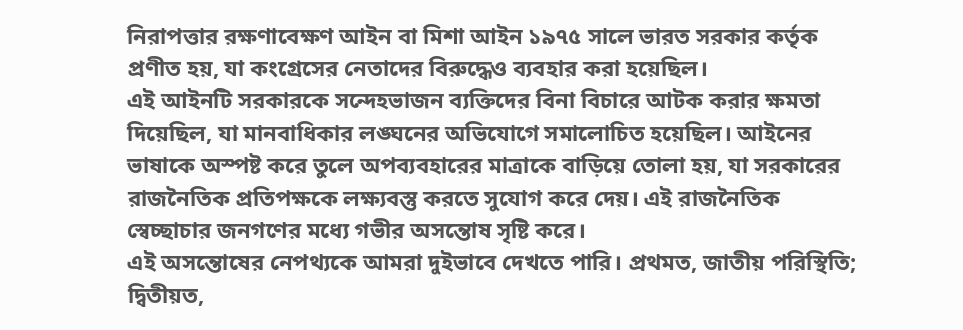নিরাপত্তার রক্ষণাবেক্ষণ আইন বা মিশা আইন ১৯৭৫ সালে ভারত সরকার কর্তৃক প্রণীত হয়, যা কংগ্রেসের নেতাদের বিরুদ্ধেও ব্যবহার করা হয়েছিল।
এই আইনটি সরকারকে সন্দেহভাজন ব্যক্তিদের বিনা বিচারে আটক করার ক্ষমতা দিয়েছিল, যা মানবাধিকার লঙ্ঘনের অভিযোগে সমালোচিত হয়েছিল। আইনের ভাষাকে অস্পষ্ট করে তুলে অপব্যবহারের মাত্রাকে বাড়িয়ে তোলা হয়, যা সরকারের রাজনৈতিক প্রতিপক্ষকে লক্ষ্যবস্তু করতে সুযোগ করে দেয়। এই রাজনৈতিক স্বেচ্ছাচার জনগণের মধ্যে গভীর অসন্তোষ সৃষ্টি করে।
এই অসন্তোষের নেপথ্যকে আমরা দুইভাবে দেখতে পারি। প্রথমত, জাতীয় পরিস্থিতি; দ্বিতীয়ত,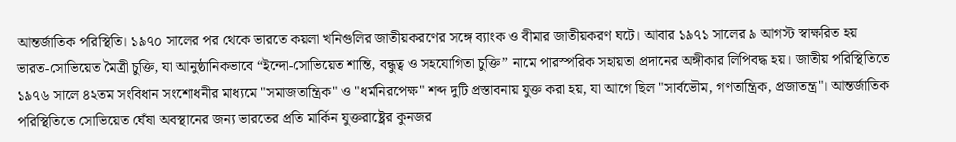আন্তর্জাতিক পরিস্থিতি। ১৯৭০ সালের পর থেকে ভারতে কয়লা খনিগুলির জাতীয়করণের সঙ্গে ব্যাংক ও বীমার জাতীয়করণ ঘটে। আবার ১৯৭১ সালের ৯ আগস্ট স্বাক্ষরিত হয় ভারত-সোভিয়েত মৈত্রী চুক্তি, যা আনুষ্ঠানিকভাবে “ইন্দো-সোভিয়েত শান্তি, বন্ধুত্ব ও সহযোগিতা চুক্তি” নামে পারস্পরিক সহায়তা প্রদানের অঙ্গীকার লিপিবদ্ধ হয়। জাতীয় পরিস্থিতিতে ১৯৭৬ সালে ৪২তম সংবিধান সংশোধনীর মাধ্যমে "সমাজতান্ত্রিক" ও "ধর্মনিরপেক্ষ" শব্দ দুটি প্রস্তাবনায় যুক্ত করা হয়, যা আগে ছিল "সার্বভৌম, গণতান্ত্রিক, প্রজাতন্ত্র"। আন্তর্জাতিক পরিস্থিতিতে সোভিয়েত ঘেঁষা অবস্থানের জন্য ভারতের প্রতি মার্কিন যুক্তরাষ্ট্রের কুনজর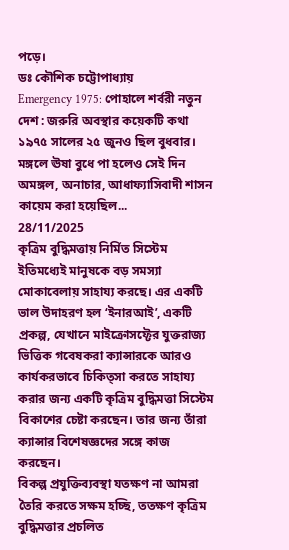পড়ে।
ডঃ কৌশিক চট্টোপাধ্যায়
Emergency 1975: পোহালে শর্বরী নতুন দেশ : জরুরি অবস্থার কয়েকটি কথা
১৯৭৫ সালের ২৫ জুনও ছিল বুধবার। মঙ্গলে ঊষা বুধে পা হলেও সেই দিন অমঙ্গল, অনাচার, আধাফ্যাসিবাদী শাসন কায়েম করা হয়েছিল...
28/11/2025
কৃত্রিম বুদ্ধিমত্তায় নির্মিত সিস্টেম ইতিমধ্যেই মানুষকে বড় সমস্যা মোকাবেলায় সাহায্য করছে। এর একটি ভাল উদাহরণ হল ‘ইনারআই’, একটি প্রকল্প, যেখানে মাইক্রোসফ্টের যুক্তরাজ্য ভিত্তিক গবেষকরা ক্যান্সারকে আরও কার্যকরভাবে চিকিত্সা করতে সাহায্য করার জন্য একটি কৃত্রিম বুদ্ধিমত্তা সিস্টেম বিকাশের চেষ্টা করছেন। তার জন্য তাঁরা ক্যান্সার বিশেষজ্ঞদের সঙ্গে কাজ করছেন।
বিকল্প প্রযুক্তিব্যবস্থা যতক্ষণ না আমরা তৈরি করতে সক্ষম হচ্ছি, ততক্ষণ কৃত্রিম বুদ্ধিমত্তার প্রচলিত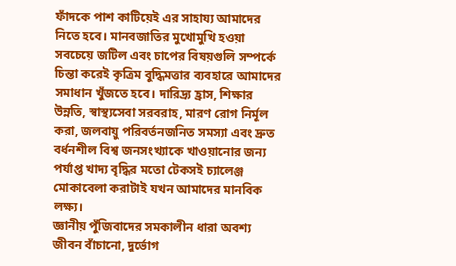ফাঁদকে পাশ কাটিয়েই এর সাহায্য আমাদের নিতে হবে। মানবজাতির মুখোমুখি হওয়া সবচেয়ে জটিল এবং চাপের বিষয়গুলি সম্পর্কে চিন্তা করেই কৃত্রিম বুদ্ধিমত্তার ব্যবহারে আমাদের সমাধান খুঁজতে হবে। দারিদ্র্য হ্রাস, শিক্ষার উন্নতি, স্বাস্থ্যসেবা সরবরাহ, মারণ রোগ নির্মূল করা, জলবায়ু পরিবর্তনজনিত সমস্যা এবং দ্রুত বর্ধনশীল বিশ্ব জনসংখ্যাকে খাওয়ানোর জন্য পর্যাপ্ত খাদ্য বৃদ্ধির মতো টেকসই চ্যালেঞ্জ মোকাবেলা করাটাই যখন আমাদের মানবিক লক্ষ্য।
জ্ঞানীয় পুঁজিবাদের সমকালীন ধারা অবশ্য জীবন বাঁচানো, দুর্ভোগ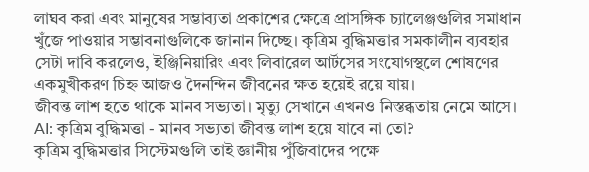লাঘব করা এবং মানুষের সম্ভাব্যতা প্রকাশের ক্ষেত্রে প্রাসঙ্গিক চ্যালেঞ্জগুলির সমাধান খুঁজে পাওয়ার সম্ভাবনাগুলিকে জানান দিচ্ছে। কৃত্রিম বুদ্ধিমত্তার সমকালীন ব্যবহার সেটা দাবি করলেও, ইঞ্জিনিয়ারিং এবং লিবারেল আর্টসের সংযোগস্থলে শোষণের একমুখীকরণ চিহ্ন আজও দৈনন্দিন জীবনের ক্ষত হয়েই রয়ে যায়।
জীবন্ত লাশ হতে থাকে মানব সভ্যতা। মৃত্যু সেখানে এখনও নিস্তব্ধতায় নেমে আসে।
AI: কৃত্রিম বুদ্ধিমত্তা - মানব সভ্যতা জীবন্ত লাশ হয়ে যাবে না তো?
কৃত্রিম বুদ্ধিমত্তার সিস্টেমগুলি তাই জ্ঞানীয় পুঁজিবাদের পক্ষে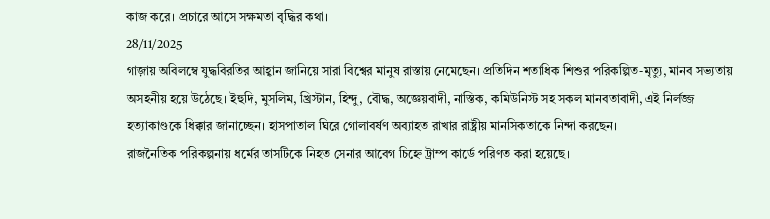কাজ করে। প্রচারে আসে সক্ষমতা বৃদ্ধির কথা।
28/11/2025
গাজ়ায় অবিলম্বে যুদ্ধবিরতির আহ্বান জানিয়ে সারা বিশ্বের মানুষ রাস্তায় নেমেছেন। প্রতিদিন শতাধিক শিশুর পরিকল্পিত-মৃত্যু, মানব সভ্যতায় অসহনীয় হয়ে উঠেছে। ইহুদি, মুসলিম, খ্রিস্টান, হিন্দু, বৌদ্ধ, অজ্ঞেয়বাদী, নাস্তিক, কমিউনিস্ট সহ সকল মানবতাবাদী, এই নির্লজ্জ হত্যাকাণ্ডকে ধিক্কার জানাচ্ছেন। হাসপাতাল ঘিরে গোলাবর্ষণ অব্যাহত রাখার রাষ্ট্রীয় মানসিকতাকে নিন্দা করছেন।
রাজনৈতিক পরিকল্পনায় ধর্মের তাসটিকে নিহত সেনার আবেগ চিহ্নে ট্রাম্প কার্ডে পরিণত করা হয়েছে।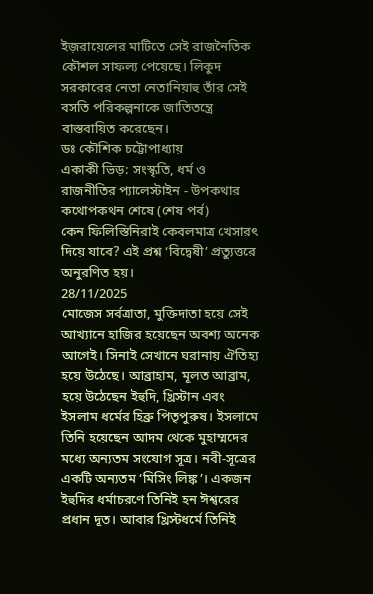ইজ়রায়েলের মাটিতে সেই রাজনৈতিক কৌশল সাফল্য পেয়েছে। লিকুদ সরকারের নেতা নেতানিয়াহু তাঁর সেই বসতি পরিকল্পনাকে জাতিতন্ত্রে বাস্তবায়িত করেছেন।
ডঃ কৌশিক চট্টোপাধ্যায়
একাকী ভিড়: সংস্কৃতি, ধর্ম ও রাজনীতির প্যালেস্টাইন - উপকথার কথোপকথন শেষে (শেষ পর্ব)
কেন ফিলিস্তিনিরাই কেবলমাত্র খেসারৎ দিয়ে যাবে? এই প্রশ্ন ‘বিদ্বেষী’ প্রত্যুত্তরে অনুরণিত হয়।
28/11/2025
মোজেস সর্বত্রাতা, মুক্তিদাতা হয়ে সেই আখ্যানে হাজির হয়েছেন অবশ্য অনেক আগেই। সিনাই সেখানে ঘরানায় ঐতিহ্য হয়ে উঠেছে। আব্রাহাম, মূলত আব্রাম, হয়ে উঠেছেন ইহুদি, খ্রিস্টান এবং ইসলাম ধর্মের হিব্রু পিতৃপুরুষ। ইসলামে তিনি হয়েছেন আদম থেকে মুহাম্মদের মধ্যে অন্যতম সংযোগ সূত্র। নবী-সূত্রের একটি অন্যতম ‘মিসিং লিঙ্ক’। একজন ইহুদির ধর্মাচরণে তিনিই হন ঈশ্বরের প্রধান দূত। আবার খ্রিস্টধর্মে তিনিই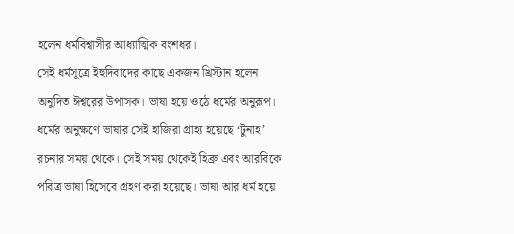হলেন ধর্মবিশ্বাসীর আধ্যাত্মিক বংশধর।
সেই ধর্মসূত্রে ইহুদিবাদের কাছে একজন খ্রিস্টান হলেন অনুদিত ঈশ্বরের উপাসক। ভাষা হয়ে ওঠে ধর্মের অনুরূপ। ধর্মের অনুক্ষণে ভাষার সেই হাজিরা গ্রাহ্য হয়েছে ‘টুনাহ’ রচনার সময় থেকে। সেই সময় থেকেই হিব্রু এবং আরবিকে পবিত্র ভাষা হিসেবে গ্রহণ করা হয়েছে। ভাষা আর ধর্ম হয়ে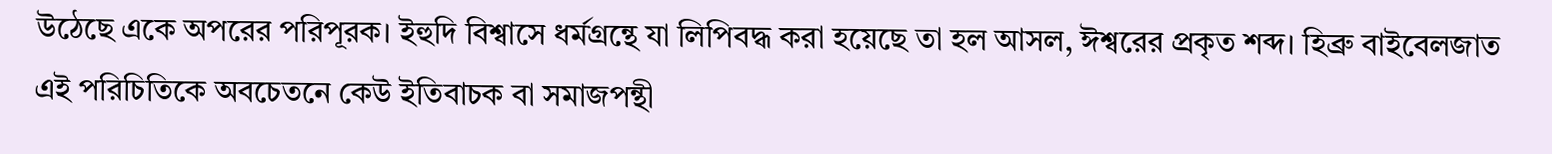উঠেছে একে অপরের পরিপূরক। ইহুদি বিশ্বাসে ধর্মগ্রন্থে যা লিপিবদ্ধ করা হয়েছে তা হল আসল, ঈশ্বরের প্রকৃত শব্দ। হিব্রু বাইবেলজাত এই পরিচিতিকে অবচেতনে কেউ ইতিবাচক বা সমাজপন্থী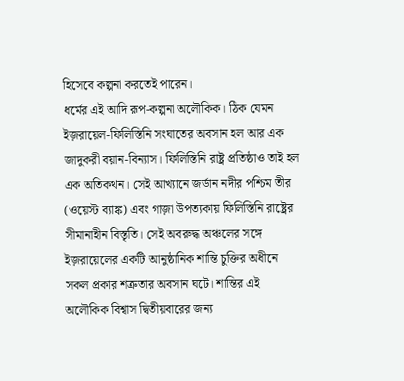হিসেবে কল্পনা করতেই পারেন।
ধর্মের এই আদি রূপ-কল্পনা অলৌকিক। ঠিক যেমন ইজ়রায়েল-ফিলিস্তিনি সংঘাতের অবসান হল আর এক জাদুকরী বয়ান-বিন্যাস। ফিলিস্তিনি রাষ্ট্র প্রতিষ্ঠাও তাই হল এক অতিকথন। সেই আখ্যানে জর্ডান নদীর পশ্চিম তীর (ওয়েস্ট ব্যাঙ্ক) এবং গাজ়া উপত্যকায় ফিলিস্তিনি রাষ্ট্রের সীমানাহীন বিস্তৃতি। সেই অবরুদ্ধ অঞ্চলের সঙ্গে ইজ়রায়েলের একটি আনুষ্ঠানিক শান্তি চুক্তির অধীনে সকল প্রকার শত্রুতার অবসান ঘটে। শান্তির এই অলৌকিক বিশ্বাস দ্বিতীয়বারের জন্য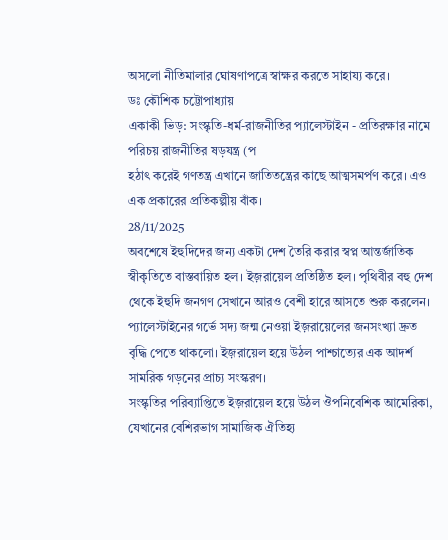অসলো নীতিমালার ঘোষণাপত্রে স্বাক্ষর করতে সাহায্য করে।
ডঃ কৌশিক চট্টোপাধ্যায়
একাকী ভিড়: সংস্কৃতি-ধর্ম-রাজনীতির প্যালেস্টাইন - প্রতিরক্ষার নামে পরিচয় রাজনীতির ষড়যন্ত্র (প
হঠাৎ করেই গণতন্ত্র এখানে জাতিতন্ত্রের কাছে আত্মসমর্পণ করে। এও এক প্রকারের প্রতিকল্পীয় বাঁক।
28/11/2025
অবশেষে ইহুদিদের জন্য একটা দেশ তৈরি করার স্বপ্ন আন্তর্জাতিক স্বীকৃতিতে বাস্তবায়িত হল। ইজ়রায়েল প্রতিষ্ঠিত হল। পৃথিবীর বহু দেশ থেকে ইহুদি জনগণ সেখানে আরও বেশী হারে আসতে শুরু করলেন। প্যালেস্টাইনের গর্ভে সদ্য জন্ম নেওয়া ইজ়রায়েলের জনসংখ্যা দ্রুত বৃদ্ধি পেতে থাকলো। ইজ়রায়েল হয়ে উঠল পাশ্চাত্যের এক আদর্শ সামরিক গড়নের প্রাচ্য সংস্করণ।
সংস্কৃতির পরিব্যাপ্তিতে ইজ়রায়েল হয়ে উঠল ঔপনিবেশিক আমেরিকা, যেখানের বেশিরভাগ সামাজিক ঐতিহ্য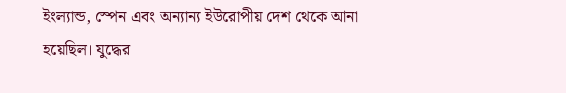ইংল্যান্ড, স্পেন এবং অন্যান্য ইউরোপীয় দেশ থেকে আনা হয়েছিল। যুদ্ধের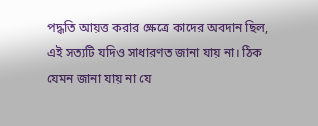পদ্ধতি আয়ত্ত করার ক্ষেত্রে কাদের অবদান ছিল, এই সত্যটি যদিও সাধারণত জানা যায় না। ঠিক যেমন জানা যায় না যে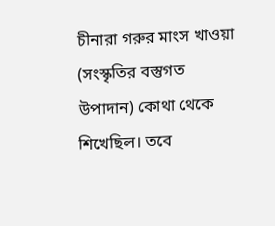চীনারা গরুর মাংস খাওয়া (সংস্কৃতির বস্তুগত উপাদান) কোথা থেকে শিখেছিল। তবে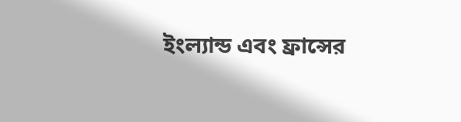ইংল্যান্ড এবং ফ্রান্সের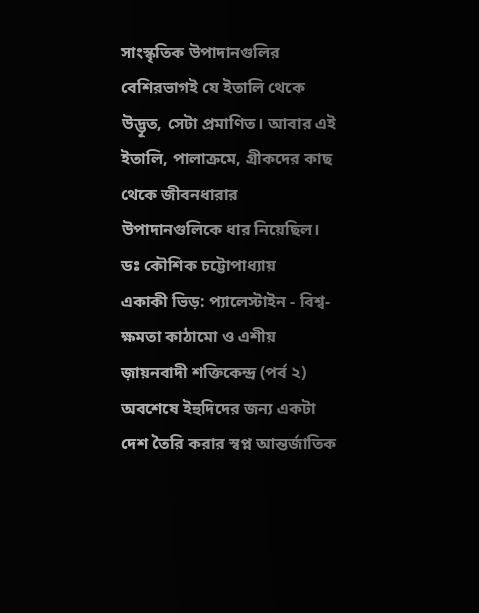সাংস্কৃতিক উপাদানগুলির বেশিরভাগই যে ইতালি থেকে উদ্ভূত, সেটা প্রমাণিত। আবার এই ইতালি, পালাক্রমে, গ্রীকদের কাছ থেকে জীবনধারার উপাদানগুলিকে ধার নিয়েছিল।
ডঃ কৌশিক চট্টোপাধ্যায়
একাকী ভিড়: প্যালেস্টাইন - বিশ্ব-ক্ষমতা কাঠামো ও এশীয় জ়ায়নবাদী শক্তিকেন্দ্র (পর্ব ২)
অবশেষে ইহুদিদের জন্য একটা দেশ তৈরি করার স্বপ্ন আন্তর্জাতিক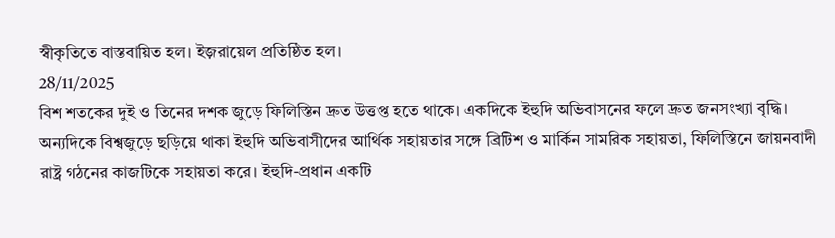স্বীকৃতিতে বাস্তবায়িত হল। ইজ়রায়েল প্রতিষ্ঠিত হল।
28/11/2025
বিশ শতকের দুই ও তিনের দশক জুড়ে ফিলিস্তিন দ্রুত উত্তপ্ত হতে থাকে। একদিকে ইহুদি অভিবাসনের ফলে দ্রুত জনসংখ্যা বৃদ্ধি। অন্যদিকে বিশ্বজুড়ে ছড়িয়ে থাকা ইহুদি অভিবাসীদের আর্থিক সহায়তার সঙ্গে ব্রিটিশ ও মার্কিন সামরিক সহায়তা, ফিলিস্তিনে জায়নবাদী রাষ্ট্র গঠনের কাজটিকে সহায়তা করে। ইহুদি-প্রধান একটি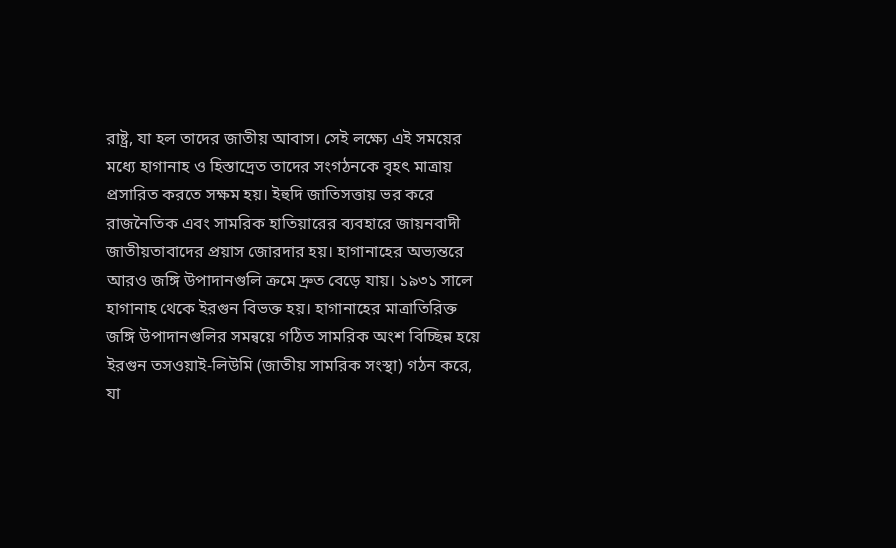রাষ্ট্র, যা হল তাদের জাতীয় আবাস। সেই লক্ষ্যে এই সময়ের মধ্যে হাগানাহ ও হিস্তাদ্রেত তাদের সংগঠনকে বৃহৎ মাত্রায় প্রসারিত করতে সক্ষম হয়। ইহুদি জাতিসত্তায় ভর করে রাজনৈতিক এবং সামরিক হাতিয়ারের ব্যবহারে জায়নবাদী জাতীয়তাবাদের প্রয়াস জোরদার হয়। হাগানাহের অভ্যন্তরে আরও জঙ্গি উপাদানগুলি ক্রমে দ্রুত বেড়ে যায়। ১৯৩১ সালে হাগানাহ থেকে ইরগুন বিভক্ত হয়। হাগানাহের মাত্রাতিরিক্ত জঙ্গি উপাদানগুলির সমন্বয়ে গঠিত সামরিক অংশ বিচ্ছিন্ন হয়ে ইরগুন তসওয়াই-লিউমি (জাতীয় সামরিক সংস্থা) গঠন করে, যা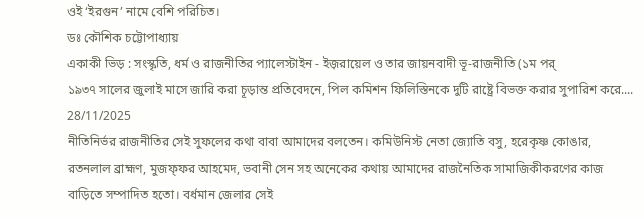ওই ‘ইরগুন’ নামে বেশি পরিচিত।
ডঃ কৌশিক চট্টোপাধ্যায়
একাকী ভিড় : সংস্কৃতি, ধর্ম ও রাজনীতির প্যালেস্টাইন - ইজ়রায়েল ও তার জায়নবাদী ভূ-রাজনীতি (১ম পর্
১৯৩৭ সালের জুলাই মাসে জারি করা চূড়ান্ত প্রতিবেদনে, পিল কমিশন ফিলিস্তিনকে দুটি রাষ্ট্রে বিভক্ত করার সুপারিশ করে....
28/11/2025
নীতিনির্ভর রাজনীতির সেই সুফলের কথা বাবা আমাদের বলতেন। কমিউনিস্ট নেতা জ্যোতি বসু, হরেকৃষ্ণ কোঙার, রতনলাল ব্রাহ্মণ, মুজফ্ফর আহমেদ, ভবানী সেন সহ অনেকের কথায় আমাদের রাজনৈতিক সামাজিকীকরণের কাজ বাড়িতে সম্পাদিত হতো। বর্ধমান জেলার সেই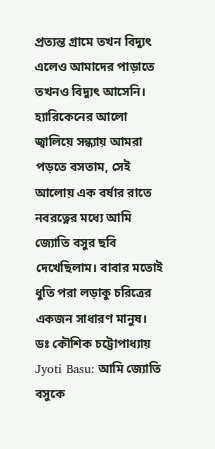প্রত্যন্ত গ্রামে তখন বিদ্যুৎ এলেও আমাদের পাড়াতে তখনও বিদ্যুৎ আসেনি। হ্যারিকেনের আলো জ্বালিয়ে সন্ধ্যায় আমরা পড়তে বসতাম, সেই আলোয় এক বর্ষার রাতে নবরত্নের মধ্যে আমি জ্যোতি বসুর ছবি দেখেছিলাম। বাবার মতোই ধুতি পরা লড়াকু চরিত্রের একজন সাধারণ মানুষ।
ডঃ কৌশিক চট্টোপাধ্যায়
Jyoti Basu: আমি জ্যোতি বসুকে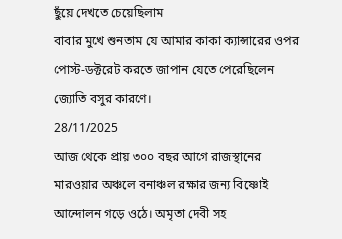ছুঁয়ে দেখতে চেয়েছিলাম
বাবার মুখে শুনতাম যে আমার কাকা ক্যান্সারের ওপর পোস্ট-ডক্টরেট করতে জাপান যেতে পেরেছিলেন জ্যোতি বসুর কারণে।
28/11/2025
আজ থেকে প্রায় ৩০০ বছর আগে রাজস্থানের মারওয়ার অঞ্চলে বনাঞ্চল রক্ষার জন্য বিষ্ণোই আন্দোলন গড়ে ওঠে। অমৃতা দেবী সহ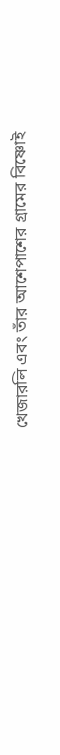খেজারলি এবং তাঁর আশেপাশের গ্রামের বিষ্ণোই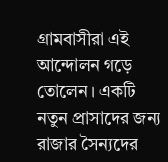গ্রামবাসীরা এই আন্দোলন গড়ে তোলেন। একটি নতুন প্রাসাদের জন্য রাজার সৈন্যদের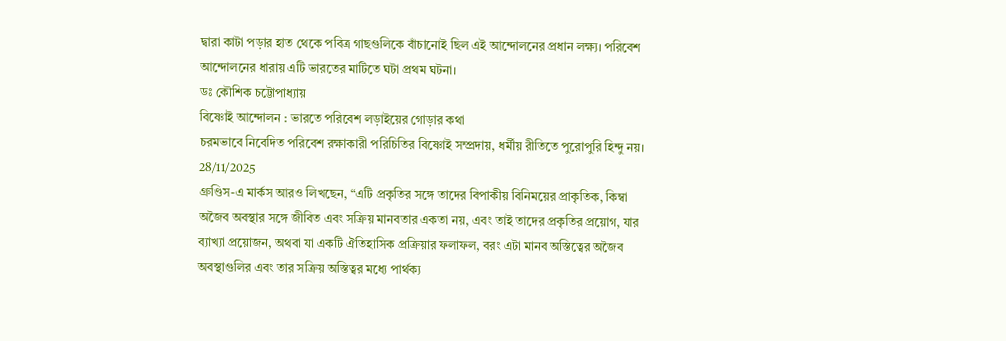দ্বারা কাটা পড়ার হাত থেকে পবিত্র গাছগুলিকে বাঁচানোই ছিল এই আন্দোলনের প্রধান লক্ষ্য। পরিবেশ আন্দোলনের ধারায় এটি ভারতের মাটিতে ঘটা প্রথম ঘটনা।
ডঃ কৌশিক চট্টোপাধ্যায়
বিষ্ণোই আন্দোলন : ভারতে পরিবেশ লড়াইয়ের গোড়ার কথা
চরমভাবে নিবেদিত পরিবেশ রক্ষাকারী পরিচিতির বিষ্ণোই সম্প্রদায়, ধর্মীয় রীতিতে পুরোপুরি হিন্দু নয়।
28/11/2025
গ্রুণ্ডিস-এ মার্কস আরও লিখছেন, “এটি প্রকৃতির সঙ্গে তাদের বিপাকীয় বিনিময়ের প্রাকৃতিক, কিম্বা অজৈব অবস্থার সঙ্গে জীবিত এবং সক্রিয় মানবতার একতা নয়, এবং তাই তাদের প্রকৃতির প্রয়োগ, যার ব্যাখ্যা প্রয়োজন, অথবা যা একটি ঐতিহাসিক প্রক্রিয়ার ফলাফল, বরং এটা মানব অস্তিত্বের অজৈব অবস্থাগুলির এবং তার সক্রিয় অস্তিত্বর মধ্যে পার্থক্য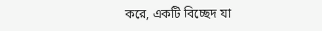করে, একটি বিচ্ছেদ যা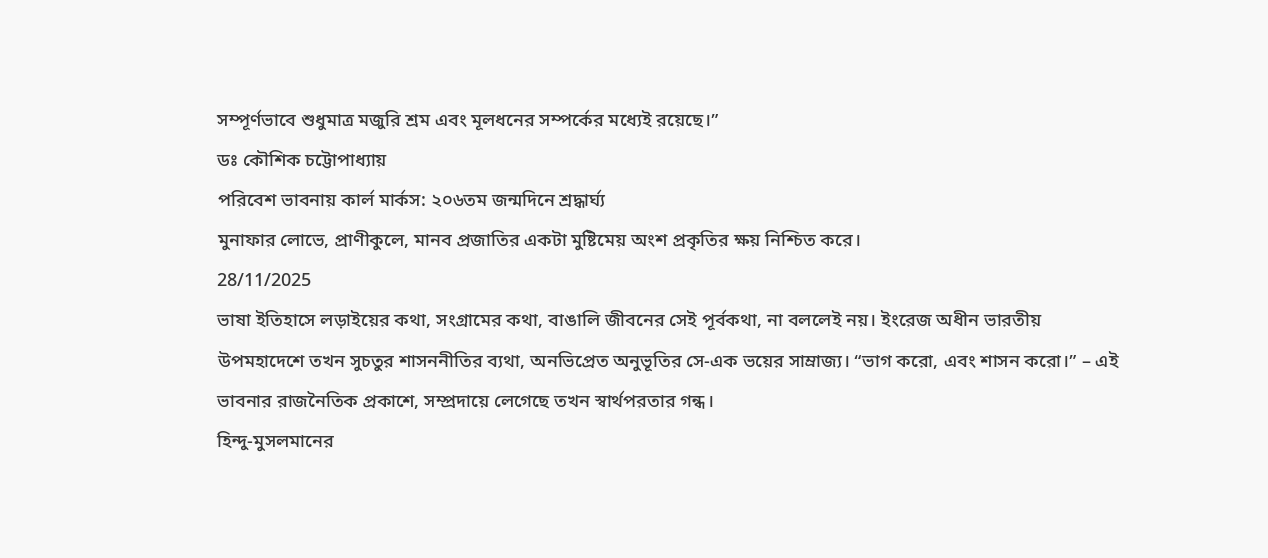সম্পূর্ণভাবে শুধুমাত্র মজুরি শ্রম এবং মূলধনের সম্পর্কের মধ্যেই রয়েছে।”
ডঃ কৌশিক চট্টোপাধ্যায়
পরিবেশ ভাবনায় কার্ল মার্কস: ২০৬তম জন্মদিনে শ্রদ্ধার্ঘ্য
মুনাফার লোভে, প্রাণীকুলে, মানব প্রজাতির একটা মুষ্টিমেয় অংশ প্রকৃতির ক্ষয় নিশ্চিত করে।
28/11/2025
ভাষা ইতিহাসে লড়াইয়ের কথা, সংগ্রামের কথা, বাঙালি জীবনের সেই পূর্বকথা, না বললেই নয়। ইংরেজ অধীন ভারতীয় উপমহাদেশে তখন সুচতুর শাসননীতির ব্যথা, অনভিপ্রেত অনুভূতির সে-এক ভয়ের সাম্রাজ্য। “ভাগ করো, এবং শাসন করো।” – এই ভাবনার রাজনৈতিক প্রকাশে, সম্প্রদায়ে লেগেছে তখন স্বার্থপরতার গন্ধ।
হিন্দু-মুসলমানের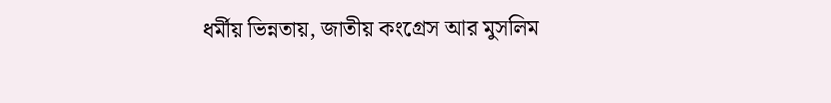ধর্মীয় ভিন্নতায়, জাতীয় কংগ্রেস আর মুসলিম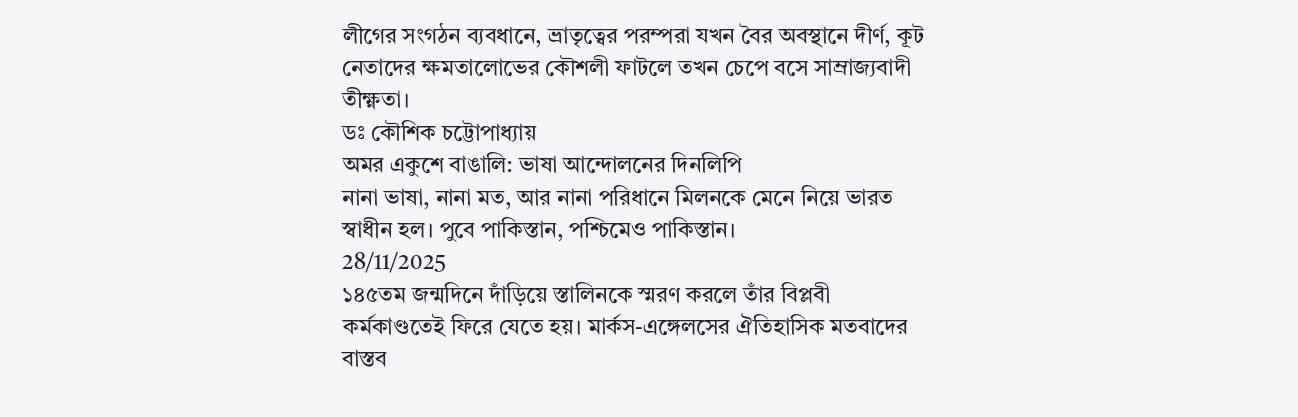লীগের সংগঠন ব্যবধানে, ভ্রাতৃত্বের পরম্পরা যখন বৈর অবস্থানে দীর্ণ, কূট নেতাদের ক্ষমতালোভের কৌশলী ফাটলে তখন চেপে বসে সাম্রাজ্যবাদী তীক্ষ্ণতা।
ডঃ কৌশিক চট্টোপাধ্যায়
অমর একুশে বাঙালি: ভাষা আন্দোলনের দিনলিপি
নানা ভাষা, নানা মত, আর নানা পরিধানে মিলনকে মেনে নিয়ে ভারত স্বাধীন হল। পুবে পাকিস্তান, পশ্চিমেও পাকিস্তান।
28/11/2025
১৪৫তম জন্মদিনে দাঁড়িয়ে স্তালিনকে স্মরণ করলে তাঁর বিপ্লবী কর্মকাণ্ডতেই ফিরে যেতে হয়। মার্কস-এঙ্গেলসের ঐতিহাসিক মতবাদের বাস্তব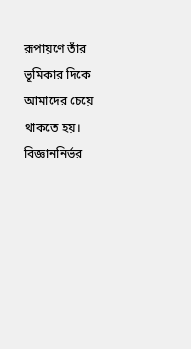রূপায়ণে তাঁর ভূমিকার দিকে আমাদের চেয়ে থাকতে হয়। বিজ্ঞাননির্ভর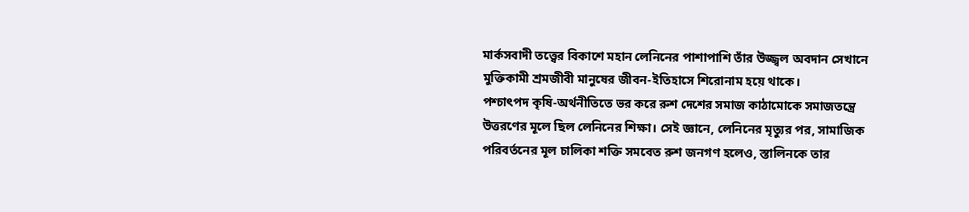মার্কসবাদী তত্ত্বের বিকাশে মহান লেনিনের পাশাপাশি তাঁর উজ্জ্বল অবদান সেখানে মুক্তিকামী শ্রমজীবী মানুষের জীবন-ইতিহাসে শিরোনাম হয়ে থাকে।
পশ্চাৎপদ কৃষি-অর্থনীতিতে ভর করে রুশ দেশের সমাজ কাঠামোকে সমাজতন্ত্রে উত্তরণের মূলে ছিল লেনিনের শিক্ষা। সেই জ্ঞানে, লেনিনের মৃত্যুর পর, সামাজিক পরিবর্তনের মূল চালিকা শক্তি সমবেত রুশ জনগণ হলেও, স্তালিনকে তার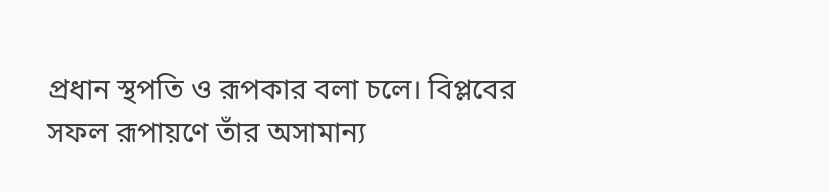প্রধান স্থপতি ও রূপকার বলা চলে। বিপ্লবের সফল রূপায়ণে তাঁর অসামান্য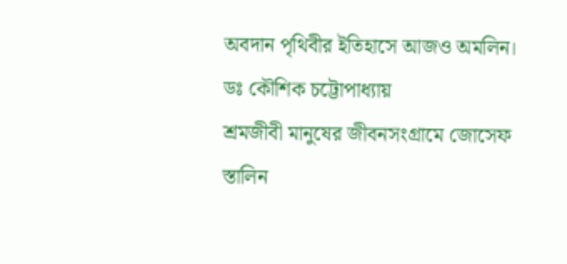অবদান পৃথিবীর ইতিহাসে আজও অমলিন।
ডঃ কৌশিক চট্টোপাধ্যায়
শ্রমজীবী মানুষের জীবনসংগ্রামে জোসেফ স্তালিন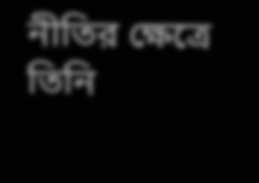নীতির ক্ষেত্রে তিনি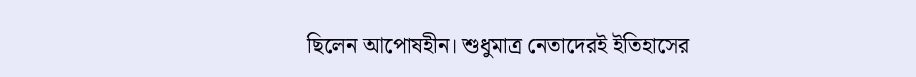ছিলেন আপোষহীন। শুধুমাত্র নেতাদেরই ইতিহাসের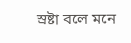স্রষ্টা বলে মনে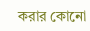করার কোনো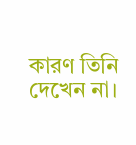কারণ তিনি দেখেন না।